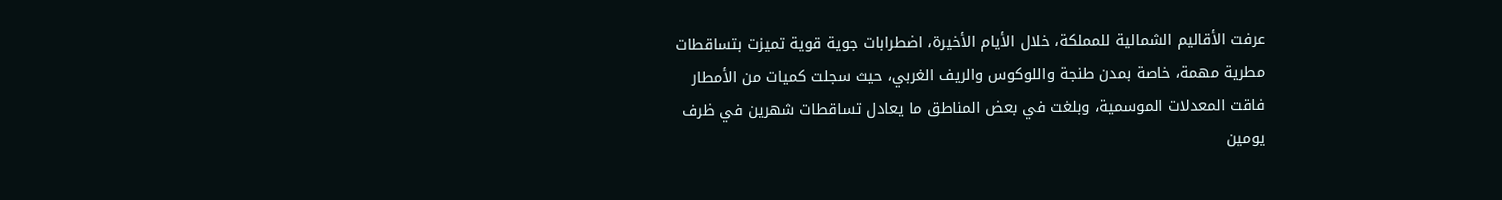عرفت الأقاليم الشمالية للمملكة، خلال الأيام الأخيرة، اضطرابات جوية قوية تميزت بتساقطات مطرية مهمة، خاصة بمدن طنجة واللوكوس والريف الغربي، حيث سجلت كميات من الأمطار فاقت المعدلات الموسمية، وبلغت في بعض المناطق ما يعادل تساقطات شهرين في ظرف يومين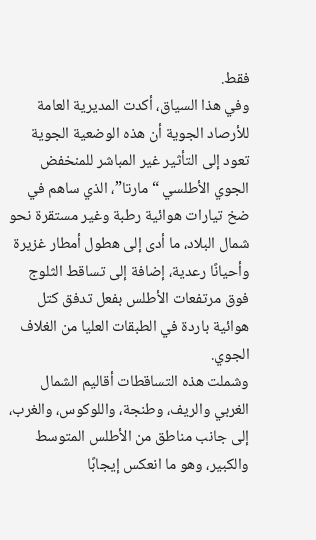فقط.
وفي هذا السياق، أكدت المديرية العامة للأرصاد الجوية أن هذه الوضعية الجوية تعود إلى التأثير غير المباشر للمنخفض الجوي الأطلسي “مارتا”، الذي ساهم في ضخ تيارات هوائية رطبة وغير مستقرة نحو شمال البلاد، ما أدى إلى هطول أمطار غزيرة وأحيانًا رعدية، إضافة إلى تساقط الثلوج فوق مرتفعات الأطلس بفعل تدفق كتل هوائية باردة في الطبقات العليا من الغلاف الجوي.
وشملت هذه التساقطات أقاليم الشمال الغربي والريف، وطنجة، واللوكوس، والغرب، إلى جانب مناطق من الأطلس المتوسط والكبير، وهو ما انعكس إيجابًا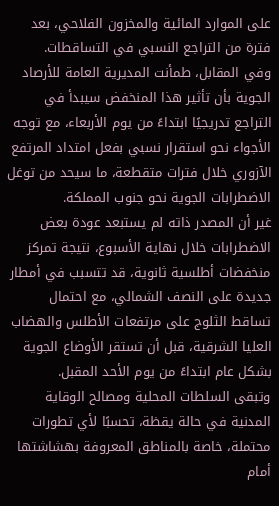على الموارد المائية والمخزون الفلاحي، بعد فترة من التراجع النسبي في التساقطات.
وفي المقابل، طمأنت المديرية العامة للأرصاد الجوية بأن تأثير هذا المنخفض سيبدأ في التراجع تدريجيًا ابتداءً من يوم الأربعاء، مع توجه الأجواء نحو استقرار نسبي بفعل امتداد المرتفع الآزوري خلال فترات متقطعة، ما سيحد من توغل الاضطرابات الجوية نحو جنوب المملكة.
غير أن المصدر ذاته لم يستبعد عودة بعض الاضطرابات خلال نهاية الأسبوع، نتيجة تمركز منخفضات أطلسية ثانوية، قد تتسبب في أمطار جديدة على النصف الشمالي، مع احتمال تساقط الثلوج على مرتفعات الأطلس والهضاب العليا الشرقية، قبل أن تستقر الأوضاع الجوية بشكل عام ابتداءً من يوم الأحد المقبل.
وتبقى السلطات المحلية ومصالح الوقاية المدنية في حالة يقظة، تحسبًا لأي تطورات محتملة، خاصة بالمناطق المعروفة بهشاشتها أمام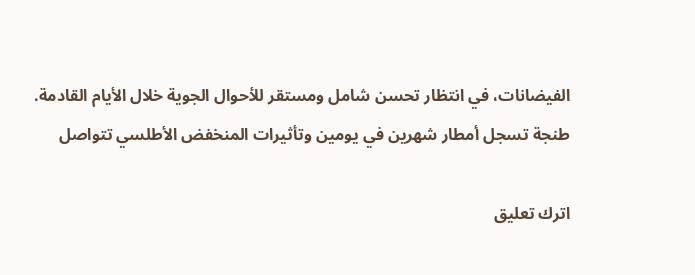الفيضانات، في انتظار تحسن شامل ومستقر للأحوال الجوية خلال الأيام القادمة.
طنجة تسجل أمطار شهرين في يومين وتأثيرات المنخفض الأطلسي تتواصل

اترك تعليق